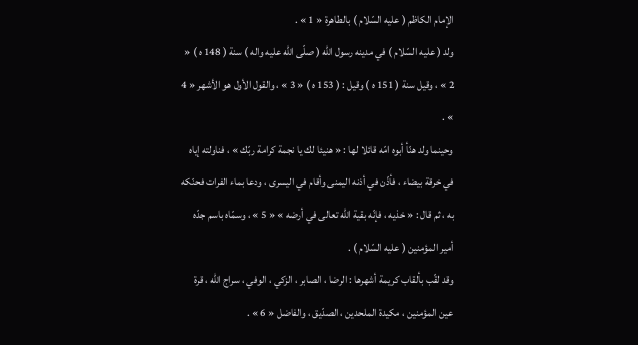الإمام الكاظم ( عليه السّلام ) بالطاهرة « 1 » .
ولد ( عليه السّلام ) في مدينه رسول اللّه ( صلّى اللّه عليه واله ) سنة ( 148 ه ) « 2 » ، وقيل سنة ( 151 ه ) وقيل : ( 153 ه ) « 3 » ، والقول الأول هو الأشهر « 4 » .
وحينما ولد هنّأ أبوه امّه قائلا لها : « هنيئا لك يا نجمة كرامة ربّك » ، فناولته إياه في خرقة بيضاء ، فأذّن في أذنه اليمنى وأقام في اليسرى ، ودعا بماء الفرات فحنّكه به ، ثم قال : « خذيه ، فإنّه بقية اللّه تعالى في أرضه » « 5 » ، وسمّاه باسم جدّه أمير المؤمنين ( عليه السّلام ) .
وقد لقّب بألقاب كريمة أشهرها : الرضا ، الصابر ، الزكي ، الوفي ، سراج اللّه ، قرة عين المؤمنين ، مكيدة الملحدين ، الصدّيق ، والفاضل « 6 » .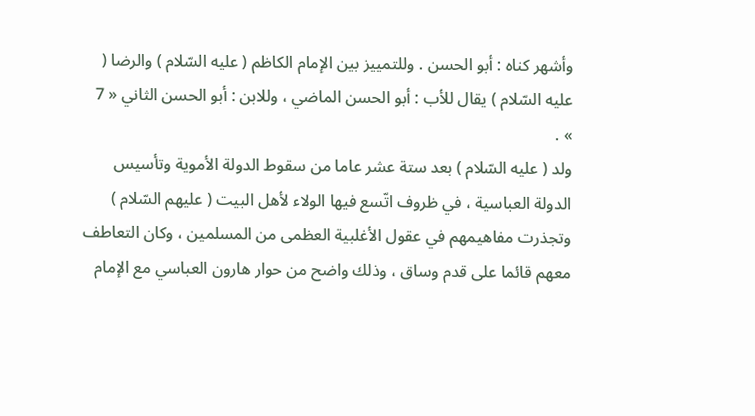وأشهر كناه : أبو الحسن . وللتمييز بين الإمام الكاظم ( عليه السّلام ) والرضا ( عليه السّلام ) يقال للأب : أبو الحسن الماضي ، وللابن : أبو الحسن الثاني « 7 » .
ولد ( عليه السّلام ) بعد ستة عشر عاما من سقوط الدولة الأموية وتأسيس الدولة العباسية ، في ظروف اتّسع فيها الولاء لأهل البيت ( عليهم السّلام ) وتجذرت مفاهيمهم في عقول الأغلبية العظمى من المسلمين ، وكان التعاطف معهم قائما على قدم وساق ، وذلك واضح من حوار هارون العباسي مع الإمام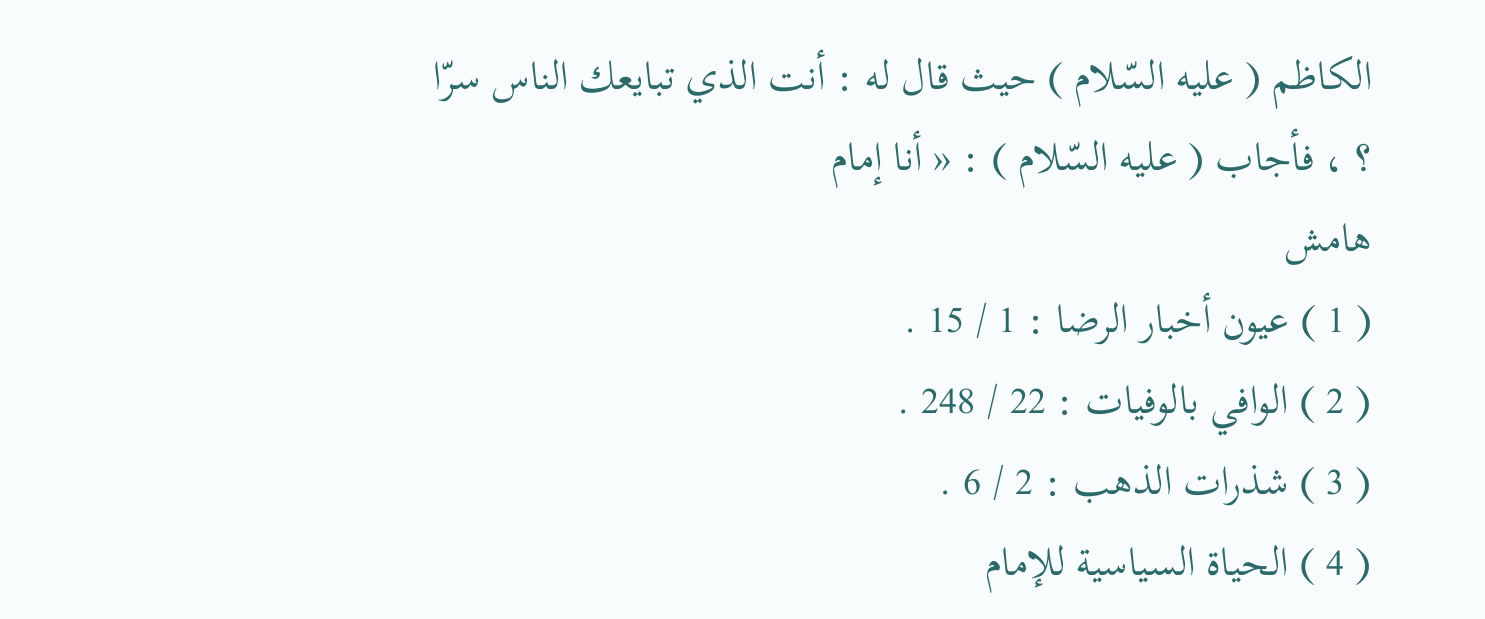الكاظم ( عليه السّلام ) حيث قال له : أنت الذي تبايعك الناس سرّا ؟ ، فأجاب ( عليه السّلام ) : « أنا إمام
هامش
( 1 ) عيون أخبار الرضا : 1 / 15 .
( 2 ) الوافي بالوفيات : 22 / 248 .
( 3 ) شذرات الذهب : 2 / 6 .
( 4 ) الحياة السياسية للإمام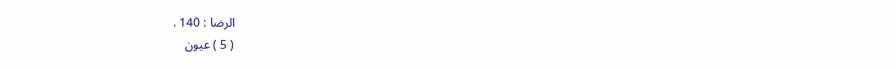الرضا : 140 .
( 5 ) عيون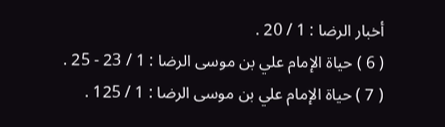أخبار الرضا : 1 / 20 .
( 6 ) حياة الإمام علي بن موسى الرضا : 1 / 23 - 25 .
( 7 ) حياة الإمام علي بن موسى الرضا : 1 / 125 .